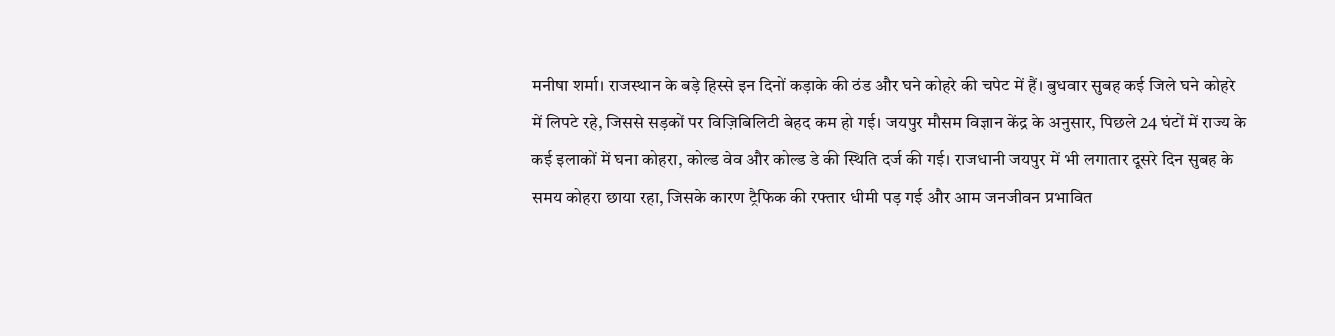मनीषा शर्मा। राजस्थान के बड़े हिस्से इन दिनों कड़ाके की ठंड और घने कोहरे की चपेट में हैं। बुधवार सुबह कई जिले घने कोहरे में लिपटे रहे, जिससे सड़कों पर विज़िबिलिटी बेहद कम हो गई। जयपुर मौसम विज्ञान केंद्र के अनुसार, पिछले 24 घंटों में राज्य के कई इलाकों में घना कोहरा, कोल्ड वेव और कोल्ड डे की स्थिति दर्ज की गई। राजधानी जयपुर में भी लगातार दूसरे दिन सुबह के समय कोहरा छाया रहा, जिसके कारण ट्रैफिक की रफ्तार धीमी पड़ गई और आम जनजीवन प्रभावित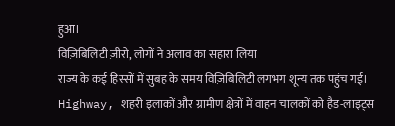हुआ।
विज़िबिलिटी ज़ीरो, लोगों ने अलाव का सहारा लिया
राज्य के कई हिस्सों में सुबह के समय विज़िबिलिटी लगभग शून्य तक पहुंच गई। Highway, शहरी इलाकों और ग्रामीण क्षेत्रों में वाहन चालकों को हैड-लाइट्स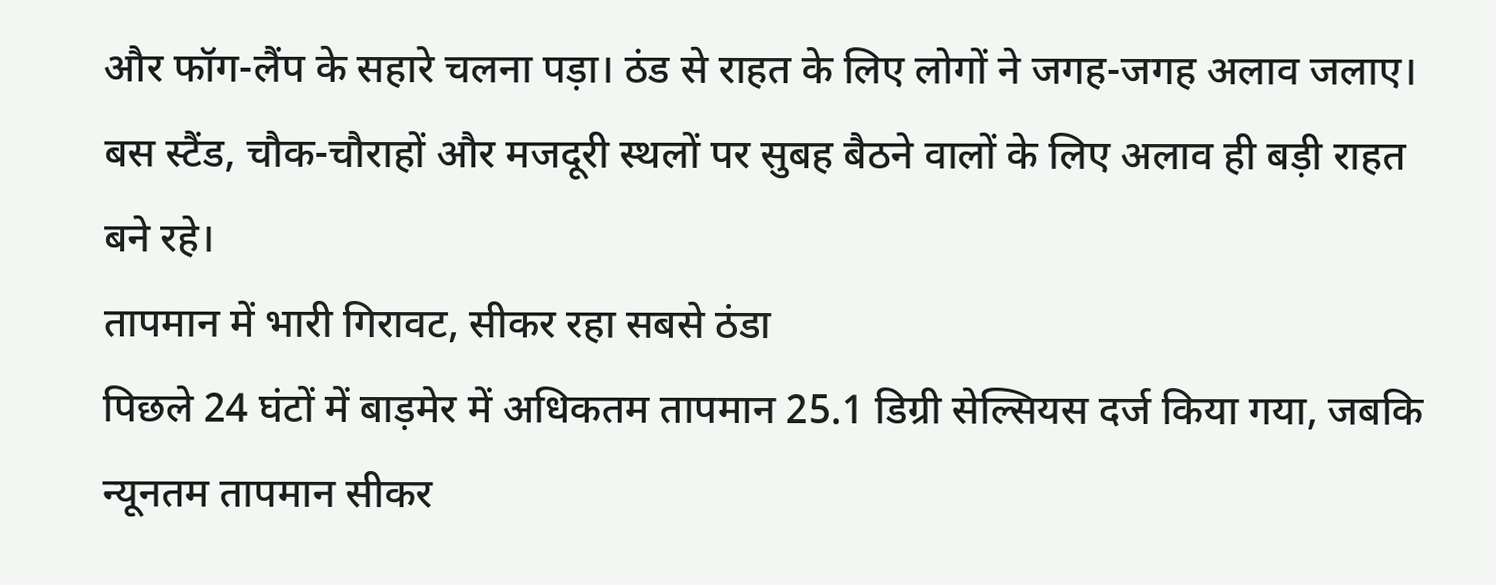और फॉग-लैंप के सहारे चलना पड़ा। ठंड से राहत के लिए लोगों ने जगह-जगह अलाव जलाए। बस स्टैंड, चौक-चौराहों और मजदूरी स्थलों पर सुबह बैठने वालों के लिए अलाव ही बड़ी राहत बने रहे।
तापमान में भारी गिरावट, सीकर रहा सबसे ठंडा
पिछले 24 घंटों में बाड़मेर में अधिकतम तापमान 25.1 डिग्री सेल्सियस दर्ज किया गया, जबकि न्यूनतम तापमान सीकर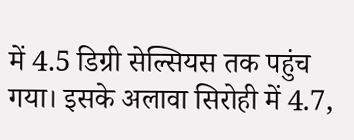में 4.5 डिग्री सेल्सियस तक पहुंच गया। इसके अलावा सिरोही में 4.7,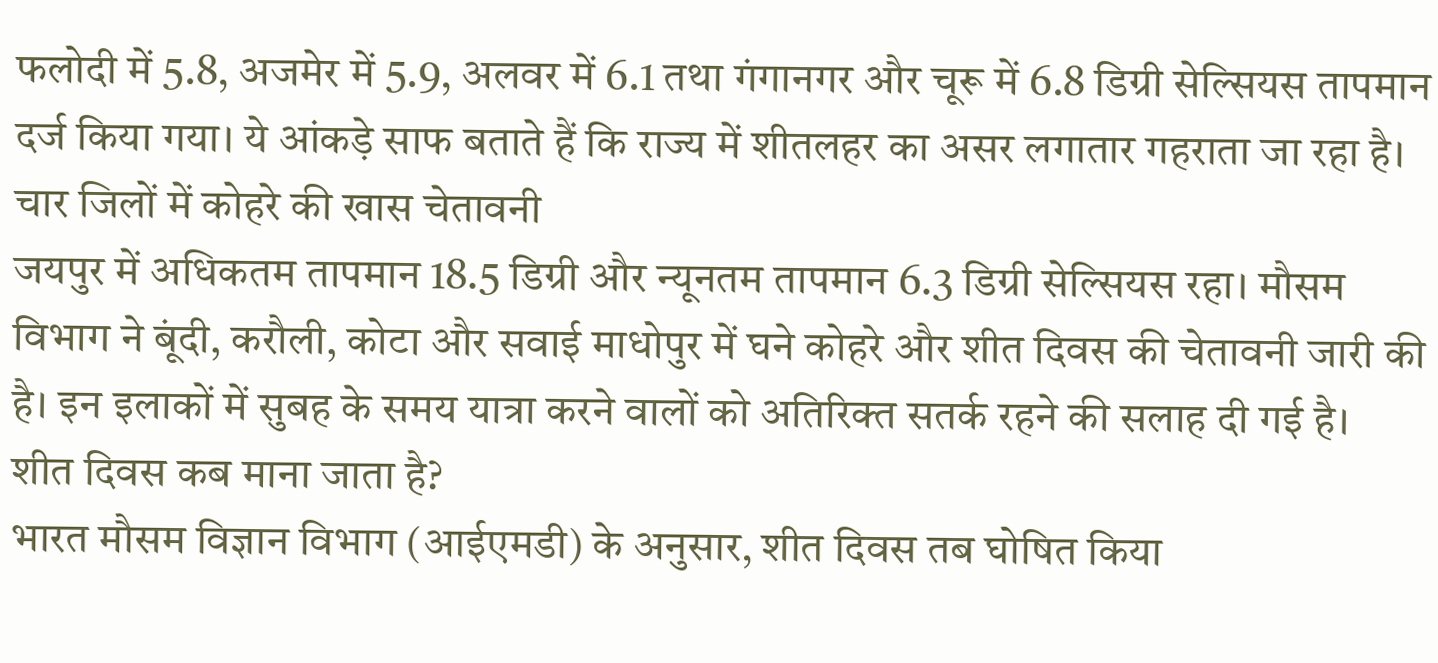फलोदी में 5.8, अजमेर में 5.9, अलवर में 6.1 तथा गंगानगर और चूरू में 6.8 डिग्री सेल्सियस तापमान दर्ज किया गया। ये आंकड़े साफ बताते हैं कि राज्य में शीतलहर का असर लगातार गहराता जा रहा है।
चार जिलों में कोहरे की खास चेतावनी
जयपुर में अधिकतम तापमान 18.5 डिग्री और न्यूनतम तापमान 6.3 डिग्री सेल्सियस रहा। मौसम विभाग ने बूंदी, करौली, कोटा और सवाई माधोपुर में घने कोहरे और शीत दिवस की चेतावनी जारी की है। इन इलाकों में सुबह के समय यात्रा करने वालों को अतिरिक्त सतर्क रहने की सलाह दी गई है।
शीत दिवस कब माना जाता है?
भारत मौसम विज्ञान विभाग (आईएमडी) के अनुसार, शीत दिवस तब घोषित किया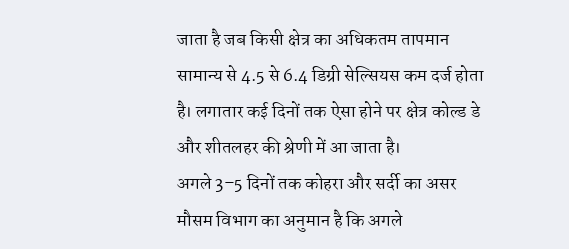जाता है जब किसी क्षेत्र का अधिकतम तापमान सामान्य से 4.5 से 6.4 डिग्री सेल्सियस कम दर्ज होता है। लगातार कई दिनों तक ऐसा होने पर क्षेत्र कोल्ड डे और शीतलहर की श्रेणी में आ जाता है।
अगले 3–5 दिनों तक कोहरा और सर्दी का असर
मौसम विभाग का अनुमान है कि अगले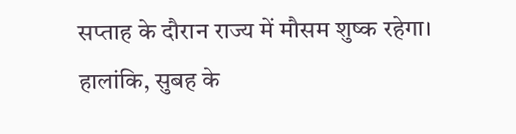सप्ताह के दौरान राज्य में मौसम शुष्क रहेगा। हालांकि, सुबह के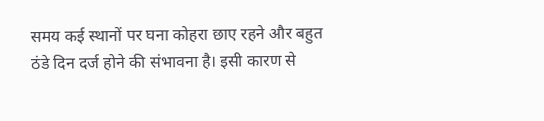समय कई स्थानों पर घना कोहरा छाए रहने और बहुत ठंडे दिन दर्ज होने की संभावना है। इसी कारण से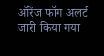ऑरेंज फॉग अलर्ट जारी किया गया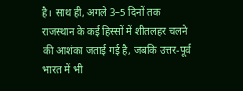है। साथ ही, अगले 3–5 दिनों तक राजस्थान के कई हिस्सों में शीतलहर चलने की आशंका जताई गई है, जबकि उत्तर-पूर्व भारत में भी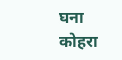घना कोहरा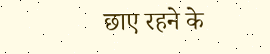छाए रहने के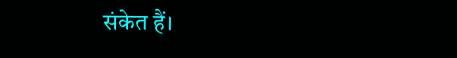संकेत हैं।